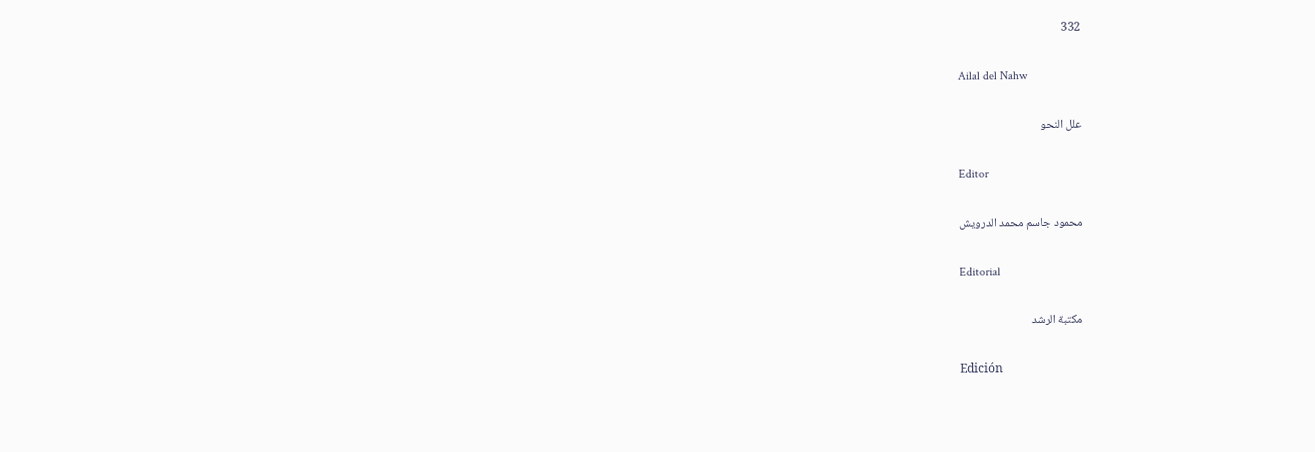332

Ailal del Nahw

علل النحو

Editor

محمود جاسم محمد الدرويش

Editorial

مكتبة الرشد

Edición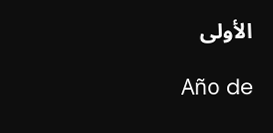الأولى

Año de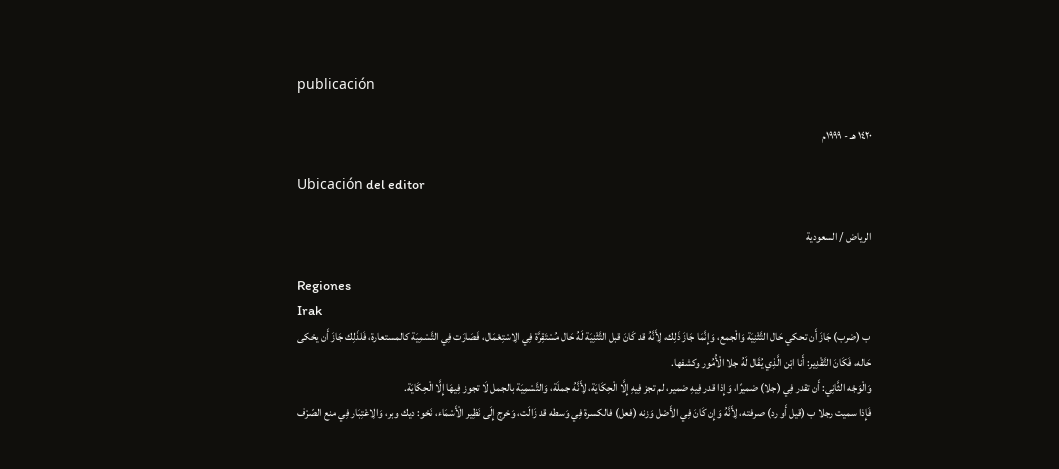publicación

١٤٢٠ هـ - ١٩٩٩م

Ubicación del editor

الرياض / السعودية

Regiones
Irak
ب (ضرب) جَازَ أَن تحكي حَال التَّثْنِيَة وَالْجمع، وَإِنَّمَا جَازَ ذَلِك، لِأَنَّهُ قد كَانَ قبل التَّثْنِيَة لَهُ حَال مُسْتَقِرَّة فِي الِاسْتِعْمَال، فَصَارَت فِي التَّسْمِيَة كالمستعارة، فَلذَلِك جَازَ أَن يحْكى حَاله، فَكَانَ التَّقْدِير: أَنا ابْن الَّذِي يُقَال لَهُ جلا الْأُمُور وكشفها.
وَالْوَجْه الثَّانِي: أَن تقدر فِي (جلا) ضميرًا، وَإِذا قدر فِيهِ ضمير، لم تجز فِيهِ إِلَّا الْحِكَايَة، لِأَنَّهُ جملَة، وَالتَّسْمِيَة بالجمل لَا تجوز فِيهَا إِلَّا الْحِكَايَة.
فَإِذا سميت رجلا ب (قيل أَو رد) صرفته، لِأَنَّهُ وَإِن كَانَ فِي الأَصْل وَزنه (فعل) فالكسرة فِي وَسطه قد زَالَت، وَخرج إِلَى نَظِير الْأَسْمَاء، نَحْو: ديك وبر، وَالِاعْتِبَار فِي منع الصّرْف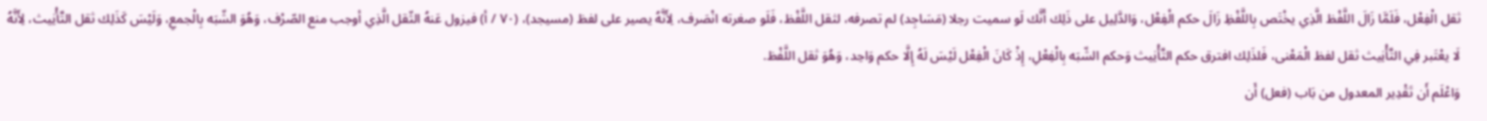ثقل الْفِعْل، فَلَمَّا زَالَ اللَّفْظ الَّذِي يخْتَص بِاللَّفْظِ زَالَ حكم الْفِعْل، وَالدَّلِيل على ذَلِك أَنَّك لَو سميت رجلا (مَسَاجِد) لم تصرفه، لثقل اللَّفْظ، فَلَو صغرته انْصَرف، لِأَنَّهُ يصير على لفظ (مسيجد)، (٧٠ / أ) فيزول عَنهُ الثّقل الَّذِي أوجب منع الصّرْف، وَهُوَ الشّبَه بِالْجمعِ، وَلَيْسَ كَذَلِك ثقل التَّأْنِيث، لِأَنَّهُ لَا يعْتَبر فِي التَّأْنِيث ثقل لفظ الْمَعْنى، فَلذَلِك افترق حكم التَّأْنِيث وَحكم الشّبَه بِالْفِعْلِ، إِذْ كَانَ الْفِعْل لَيْسَ لَهُ إِلَّا حكم وَاحِد، وَهُوَ ثقل اللَّفْظ.
وَاعْلَم أَن تَقْدِير المعدول من بَاب (فعل) أَن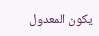يكون المعدول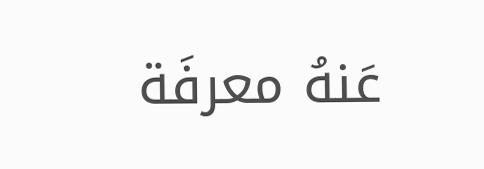عَنهُ معرفَة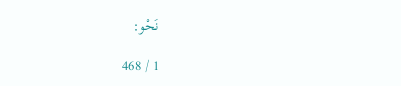نَحْو:

1 / 468